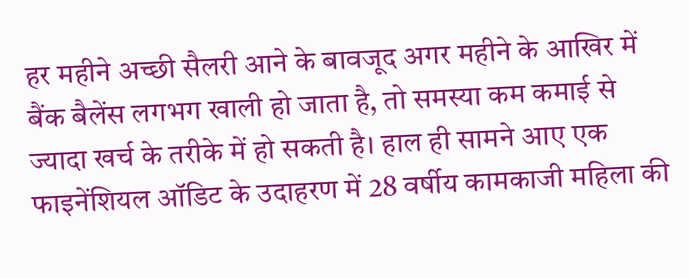हर महीने अच्छी सैलरी आने के बावजूद अगर महीने के आखिर में बैंक बैलेंस लगभग खाली हो जाता है, तो समस्या कम कमाई से ज्यादा खर्च के तरीके में हो सकती है। हाल ही सामने आए एक फाइनेंशियल ऑडिट के उदाहरण में 28 वर्षीय कामकाजी महिला की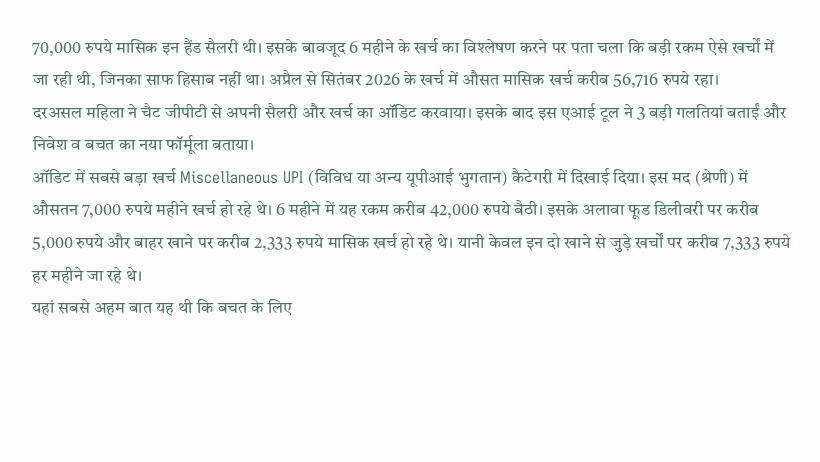70,000 रुपये मासिक इन हैंड सैलरी थी। इसके बावजूद 6 महीने के खर्च का विश्लेषण करने पर पता चला कि बड़ी रकम ऐसे खर्चों में जा रही थी, जिनका साफ हिसाब नहीं था। अप्रैल से सितंबर 2026 के खर्च में औसत मासिक खर्च करीब 56,716 रुपये रहा।
दरअसल महिला ने चैट जीपीटी से अपनी सैलरी और खर्च का ऑडिट करवाया। इसके बाद इस एआई टूल ने 3 बड़ी गलतियां बताईं और निवेश व बचत का नया फॉर्मूला बताया।
ऑडिट में सबसे बड़ा खर्च Miscellaneous UPI (विविध या अन्य यूपीआई भुगतान) कैटेगरी में दिखाई दिया। इस मद (श्रेणी) में औसतन 7,000 रुपये महीने खर्च हो रहे थे। 6 महीने में यह रकम करीब 42,000 रुपये बैठी। इसके अलावा फूड डिलीवरी पर करीब 5,000 रुपये और बाहर खाने पर करीब 2,333 रुपये मासिक खर्च हो रहे थे। यानी केवल इन दो खाने से जुड़े खर्चों पर करीब 7,333 रुपये हर महीने जा रहे थे।
यहां सबसे अहम बात यह थी कि बचत के लिए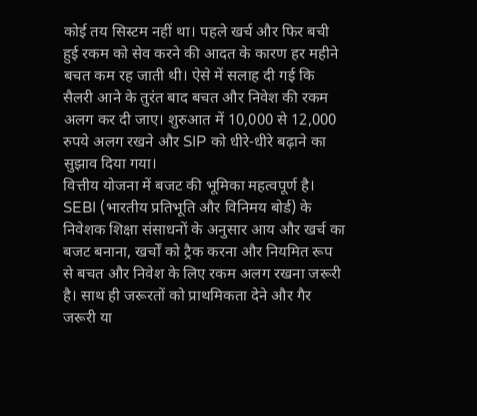कोई तय सिस्टम नहीं था। पहले खर्च और फिर बची हुई रकम को सेव करने की आदत के कारण हर महीने बचत कम रह जाती थी। ऐसे में सलाह दी गई कि सैलरी आने के तुरंत बाद बचत और निवेश की रकम अलग कर दी जाए। शुरुआत में 10,000 से 12,000 रुपये अलग रखने और SIP को धीरे-धीरे बढ़ाने का सुझाव दिया गया।
वित्तीय योजना में बजट की भूमिका महत्वपूर्ण है। SEBI (भारतीय प्रतिभूति और विनिमय बोर्ड) के निवेशक शिक्षा संसाधनों के अनुसार आय और खर्च का बजट बनाना, खर्चों को ट्रैक करना और नियमित रूप से बचत और निवेश के लिए रकम अलग रखना जरूरी है। साथ ही जरूरतों को प्राथमिकता देने और गैर जरूरी या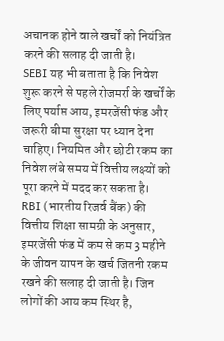अचानक होने वाले खर्चों को नियंत्रित करने की सलाह दी जाती है।
SEBI यह भी बताता है कि निवेश शुरू करने से पहले रोजमर्रा के खर्चों के लिए पर्याप्त आय, इमरजेंसी फंड और जरूरी बीमा सुरक्षा पर ध्यान देना चाहिए। नियमित और छोटी रकम का निवेश लंबे समय में वित्तीय लक्ष्यों को पूरा करने में मदद कर सकता है।
RBI (भारतीय रिजर्व बैंक) की वित्तीय शिक्षा सामग्री के अनुसार, इमरजेंसी फंड में कम से कम 3 महीने के जीवन यापन के खर्च जितनी रकम रखने की सलाह दी जाती है। जिन लोगों की आय कम स्थिर है,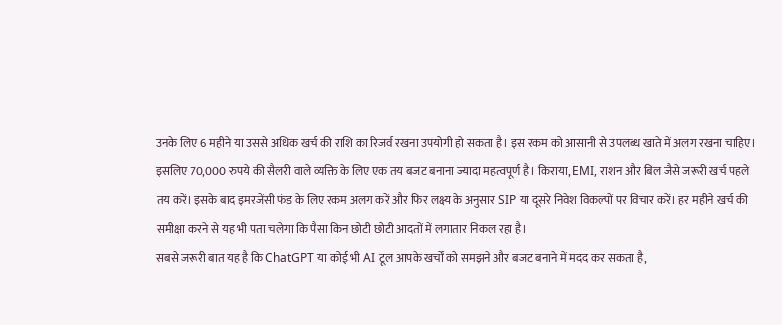उनके लिए 6 महीने या उससे अधिक खर्च की राशि का रिजर्व रखना उपयोगी हो सकता है। इस रकम को आसानी से उपलब्ध खाते में अलग रखना चाहिए।
इसलिए 70,000 रुपये की सैलरी वाले व्यक्ति के लिए एक तय बजट बनाना ज्यादा महत्वपूर्ण है। किराया, EMI, राशन और बिल जैसे जरूरी खर्च पहले तय करें। इसके बाद इमरजेंसी फंड के लिए रकम अलग करें और फिर लक्ष्य के अनुसार SIP या दूसरे निवेश विकल्पों पर विचार करें। हर महीने खर्च की समीक्षा करने से यह भी पता चलेगा कि पैसा किन छोटी छोटी आदतों में लगातार निकल रहा है।
सबसे जरूरी बात यह है कि ChatGPT या कोई भी AI टूल आपके खर्चों को समझने और बजट बनाने में मदद कर सकता है,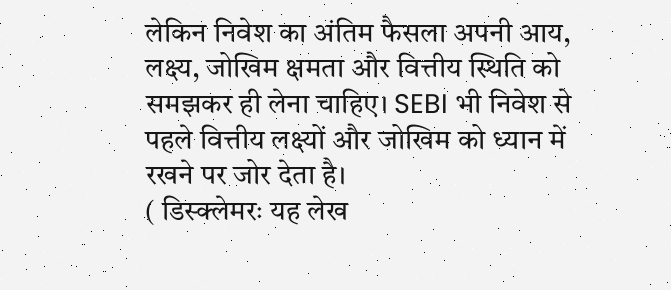लेकिन निवेश का अंतिम फैसला अपनी आय, लक्ष्य, जोखिम क्षमता और वित्तीय स्थिति को समझकर ही लेना चाहिए। SEBI भी निवेश से पहले वित्तीय लक्ष्यों और जोखिम को ध्यान में रखने पर जोर देता है।
( डिस्क्लेमरः यह लेख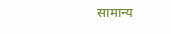सामान्य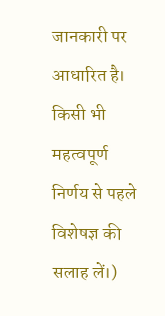जानकारी पर आधारित है। किसी भी महत्वपूर्ण निर्णय से पहले विशेषज्ञ की सलाह लें।)